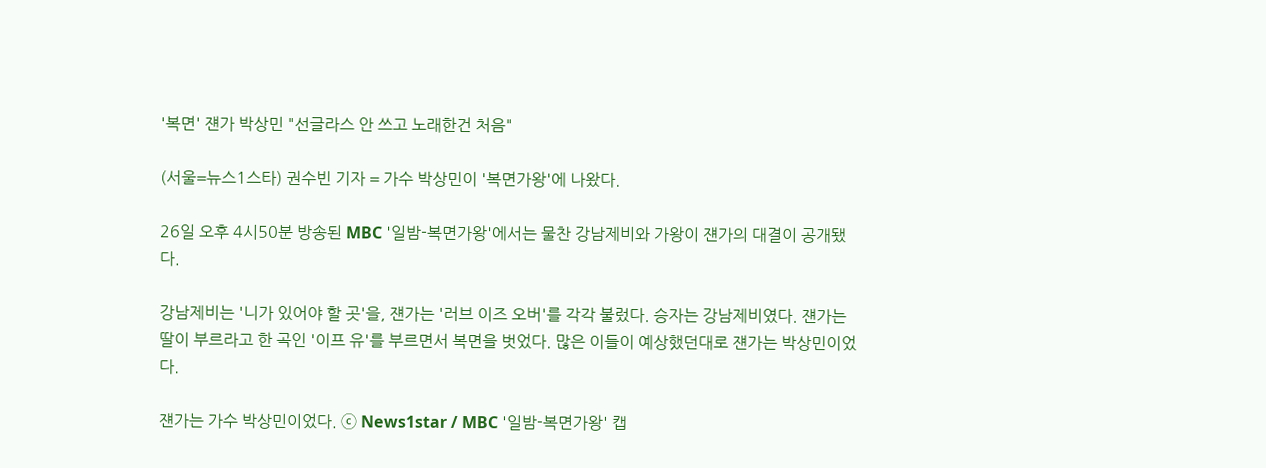'복면' 쟨가 박상민 "선글라스 안 쓰고 노래한건 처음"

(서울=뉴스1스타) 권수빈 기자 = 가수 박상민이 '복면가왕'에 나왔다.

26일 오후 4시50분 방송된 MBC '일밤-복면가왕'에서는 물찬 강남제비와 가왕이 쟨가의 대결이 공개됐다.

강남제비는 '니가 있어야 할 곳'을, 쟨가는 '러브 이즈 오버'를 각각 불렀다. 승자는 강남제비였다. 쟨가는 딸이 부르라고 한 곡인 '이프 유'를 부르면서 복면을 벗었다. 많은 이들이 예상했던대로 쟨가는 박상민이었다.

쟨가는 가수 박상민이었다. ⓒ News1star / MBC '일밤-복면가왕' 캡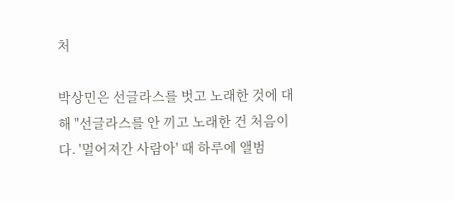처

박상민은 선글라스를 벗고 노래한 것에 대해 "선글라스를 안 끼고 노래한 건 처음이다. '멀어져간 사람아' 때 하루에 앨범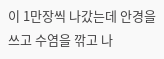이 1만장씩 나갔는데 안경을 쓰고 수염을 깎고 나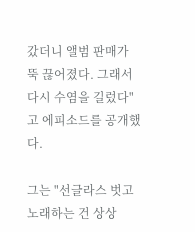갔더니 앨범 판매가 뚝 끊어졌다. 그래서 다시 수염을 길렀다"고 에피소드를 공개했다.

그는 "선글라스 벗고 노래하는 건 상상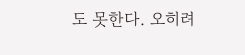도 못한다. 오히려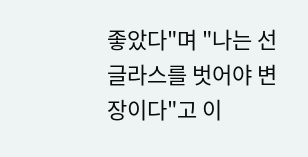좋았다"며 "나는 선글라스를 벗어야 변장이다"고 이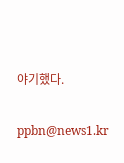야기했다.

ppbn@news1.kr